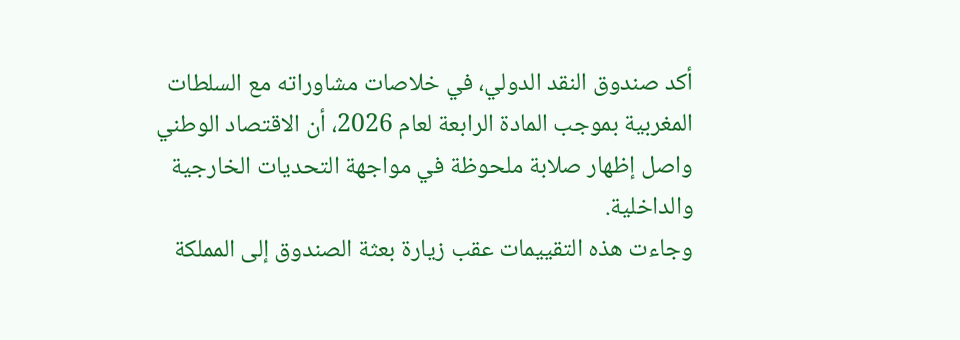أكد صندوق النقد الدولي، في خلاصات مشاوراته مع السلطات المغربية بموجب المادة الرابعة لعام 2026، أن الاقتصاد الوطني واصل إظهار صلابة ملحوظة في مواجهة التحديات الخارجية والداخلية.
وجاءت هذه التقييمات عقب زيارة بعثة الصندوق إلى المملكة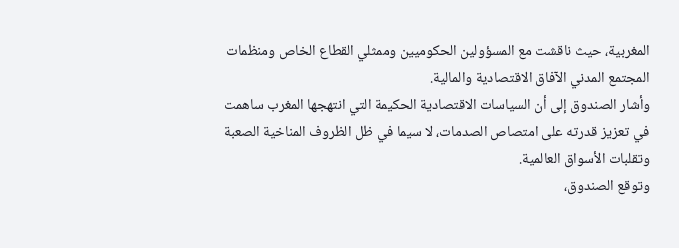المغربية، حيث ناقشت مع المسؤولين الحكوميين وممثلي القطاع الخاص ومنظمات المجتمع المدني الآفاق الاقتصادية والمالية.
وأشار الصندوق إلى أن السياسات الاقتصادية الحكيمة التي انتهجها المغرب ساهمت في تعزيز قدرته على امتصاص الصدمات، لا سيما في ظل الظروف المناخية الصعبة وتقلبات الأسواق العالمية.
وتوقع الصندوق،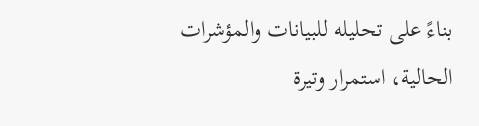بناءً على تحليله للبيانات والمؤشرات الحالية، استمرار وتيرة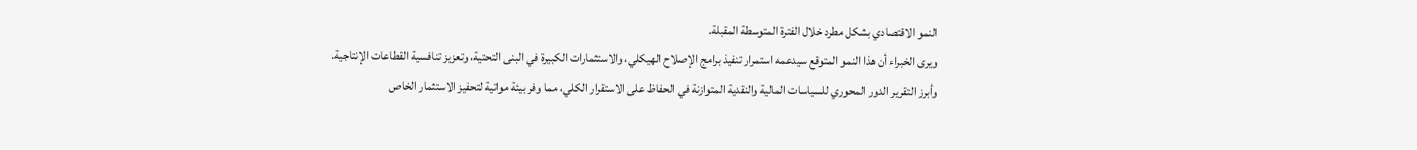النمو الاقتصادي بشكل مطرد خلال الفترة المتوسطة المقبلة.
ويرى الخبراء أن هذا النمو المتوقع سيدعمه استمرار تنفيذ برامج الإصلاح الهيكلي، والاستثمارات الكبيرة في البنى التحتية، وتعزيز تنافسية القطاعات الإنتاجية.
وأبرز التقرير الدور المحوري للسياسات المالية والنقدية المتوازنة في الحفاظ على الاستقرار الكلي، مما وفر بيئة مواتية لتحفيز الاستثمار الخاص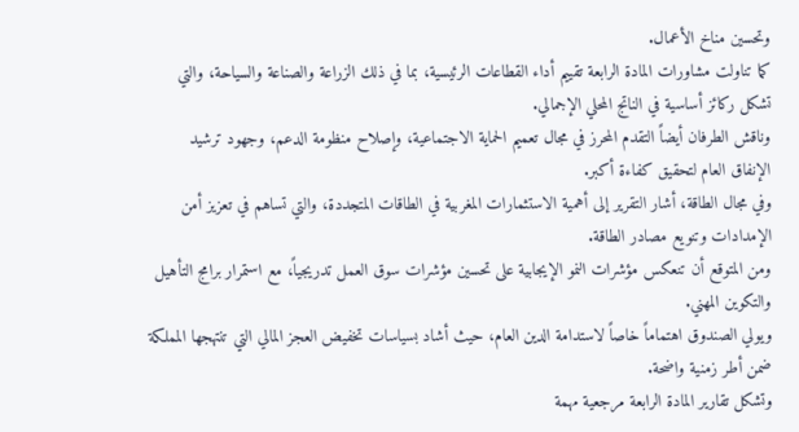وتحسين مناخ الأعمال.
كما تناولت مشاورات المادة الرابعة تقييم أداء القطاعات الرئيسية، بما في ذلك الزراعة والصناعة والسياحة، والتي تشكل ركائز أساسية في الناتج المحلي الإجمالي.
وناقش الطرفان أيضاً التقدم المحرز في مجال تعميم الحماية الاجتماعية، وإصلاح منظومة الدعم، وجهود ترشيد الإنفاق العام لتحقيق كفاءة أكبر.
وفي مجال الطاقة، أشار التقرير إلى أهمية الاستثمارات المغربية في الطاقات المتجددة، والتي تساهم في تعزيز أمن الإمدادات وتنويع مصادر الطاقة.
ومن المتوقع أن تنعكس مؤشرات النمو الإيجابية على تحسين مؤشرات سوق العمل تدريجياً، مع استمرار برامج التأهيل والتكوين المهني.
ويولي الصندوق اهتماماً خاصاً لاستدامة الدين العام، حيث أشاد بسياسات تخفيض العجز المالي التي تنتهجها المملكة ضمن أطر زمنية واضحة.
وتشكل تقارير المادة الرابعة مرجعية مهمة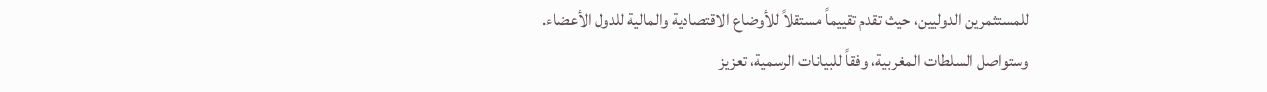للمستثمرين الدوليين، حيث تقدم تقييماً مستقلاً للأوضاع الاقتصادية والمالية للدول الأعضاء.
وستواصل السلطات المغربية، وفقاً للبيانات الرسمية، تعزيز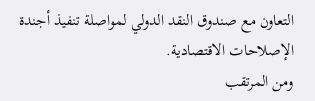التعاون مع صندوق النقد الدولي لمواصلة تنفيذ أجندة الإصلاحات الاقتصادية.
ومن المرتقب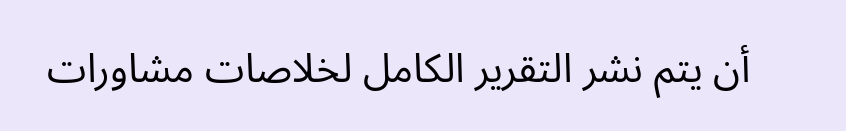أن يتم نشر التقرير الكامل لخلاصات مشاورات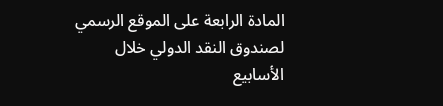المادة الرابعة على الموقع الرسمي لصندوق النقد الدولي خلال الأسابيع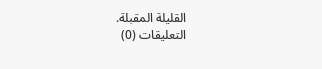القليلة المقبلة.
التعليقات (0)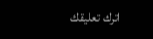اترك تعليقك